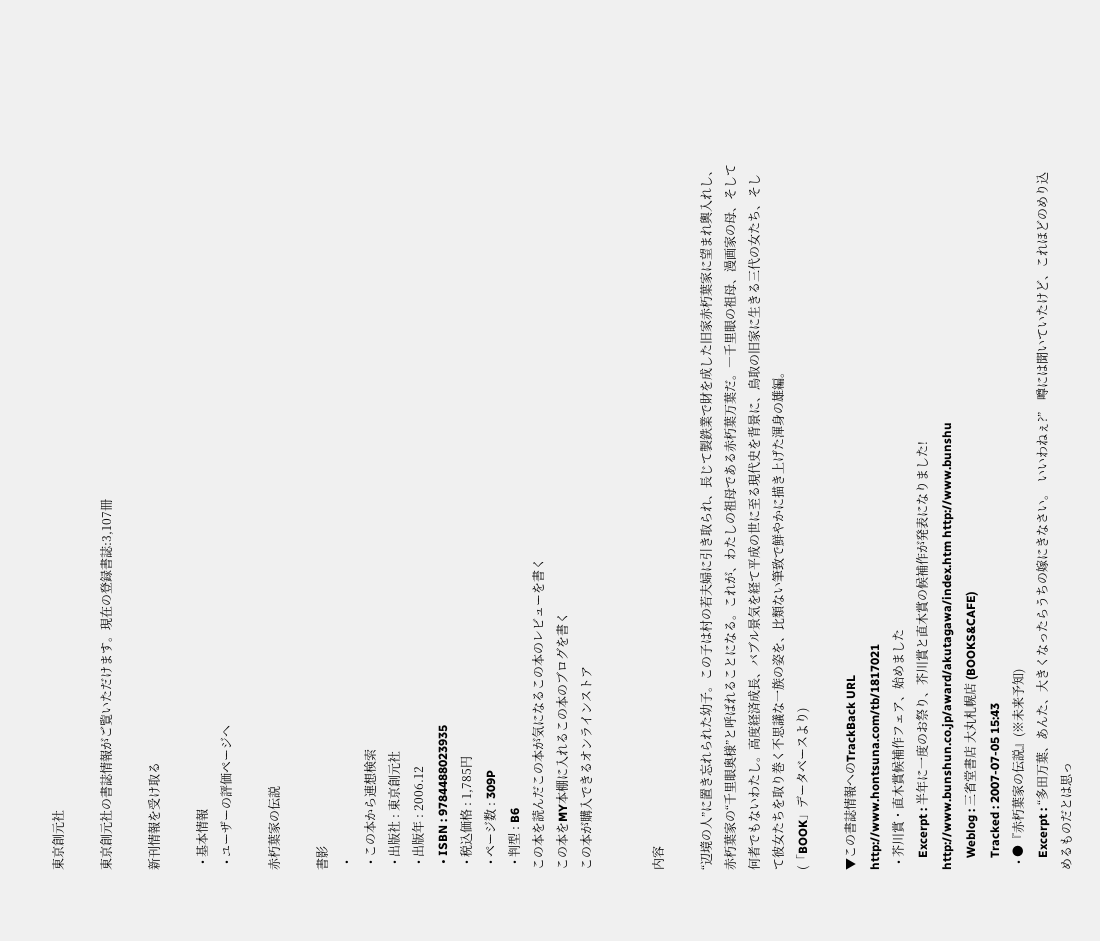東京創元社

東京創元社の書誌情報がご覧いただけます。現在の登録書誌:3,107冊

新刊情報を受け取る

  • 基本情報
  • ユーザーの評価ページヘ

赤朽葉家の伝説

書影
  •
  • この本から連想検索
  • 出版社 : 東京創元社
  • 出版年 : 2006.12
  • ISBN : 9784488023935
  • 税込価格 : 1,785円
  • ページ数 : 309P
  • 判型 : B6
この本を読んだこの本が気になるこの本のレビューを書く
この本をMY本棚に入れるこの本のブログを書く
この本が購入できるオンラインストア


内容

“辺境の人”に置き忘れられた幼子。この子は村の若夫婦に引き取られ、長じて製鉄業で財を成した旧家赤朽葉家に望まれ輿入れし、赤朽葉家の“千里眼奥様”と呼ばれることになる。これが、わたしの祖母である赤朽葉万葉だ。―千里眼の祖母、漫画家の母、そして何者でもないわたし。高度経済成長、バブル景気を経て平成の世に至る現代史を背景に、鳥取の旧家に生きる三代の女たち、そして彼女たちを取り巻く不思議な一族の姿を、比類ない筆致で鮮やかに描き上げた渾身の雄編。
(「BOOK」データベースより)

▼この書誌情報へのTrackBack URL
http://www.hontsuna.com/tb/1817021
  • 芥川賞・直木賞候補作フェア、始めました
    Excerpt : 半年に一度のお祭り、芥川賞と直木賞の候補作が発表になりました! http://www.bunshun.co.jp/award/akutagawa/index.htm http://www.bunshu
    Weblog : 三省堂書店 大丸札幌店 (BOOKS&CAFE)
    Tracked : 2007-07-05 15:43
  • ●『赤朽葉家の伝説』(※未来予知)
    Excerpt : “多田万葉、あんた、大きくなったらうちの嫁にきなさい。  いいわねぇ?”    噂には聞いていたけど、これほどのめり込めるものだとは思っ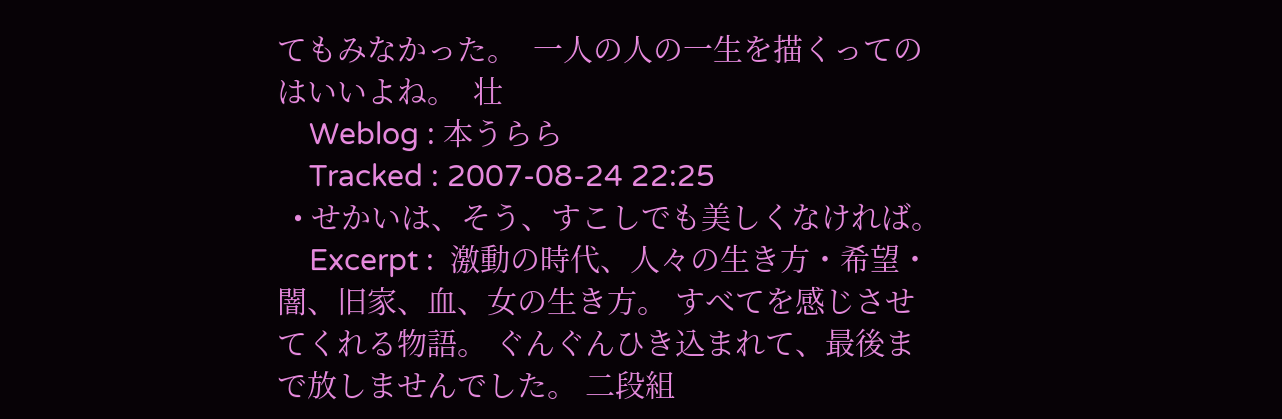てもみなかった。  一人の人の一生を描くってのはいいよね。  壮
    Weblog : 本うらら
    Tracked : 2007-08-24 22:25
  • せかいは、そう、すこしでも美しくなければ。
    Excerpt :  激動の時代、人々の生き方・希望・闇、旧家、血、女の生き方。 すべてを感じさせてくれる物語。 ぐんぐんひき込まれて、最後まで放しませんでした。 二段組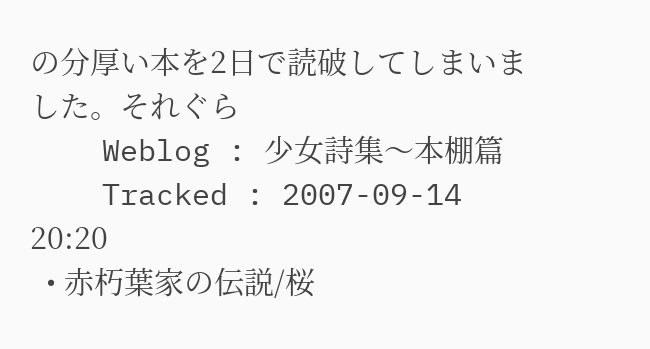の分厚い本を2日で読破してしまいました。それぐら
    Weblog : 少女詩集〜本棚篇
    Tracked : 2007-09-14 20:20
  • 赤朽葉家の伝説/桜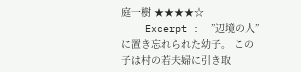庭一樹 ★★★★☆
    Excerpt :  ”辺境の人”に置き忘れられた幼子。 この子は村の若夫婦に引き取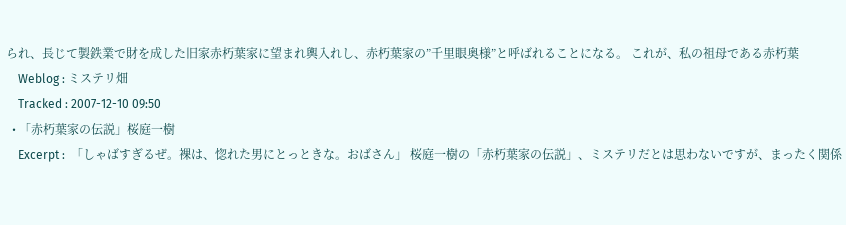られ、長じて製鉄業で財を成した旧家赤朽葉家に望まれ輿入れし、赤朽葉家の”千里眼奥様”と呼ばれることになる。 これが、私の祖母である赤朽葉
    Weblog : ミステリ畑
    Tracked : 2007-12-10 09:50
  • 「赤朽葉家の伝説」桜庭一樹
    Excerpt :  「しゃばすぎるぜ。裸は、惚れた男にとっときな。おばさん」 桜庭一樹の「赤朽葉家の伝説」、ミステリだとは思わないですが、まったく関係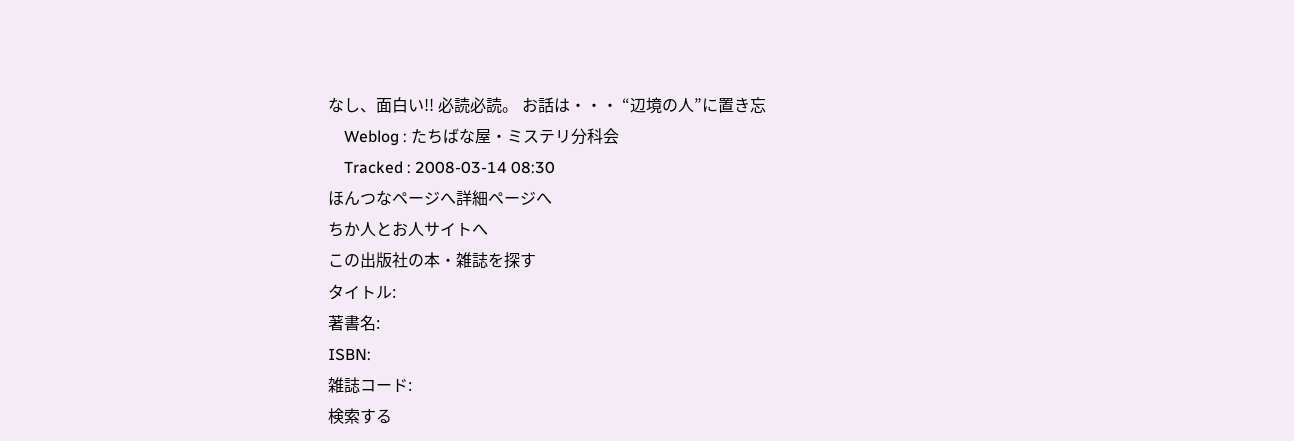なし、面白い!! 必読必読。 お話は・・・ “辺境の人”に置き忘
    Weblog : たちばな屋・ミステリ分科会
    Tracked : 2008-03-14 08:30
ほんつなページへ詳細ページへ
ちか人とお人サイトへ
この出版社の本・雑誌を探す
タイトル:
著書名:
ISBN:
雑誌コード:
検索する